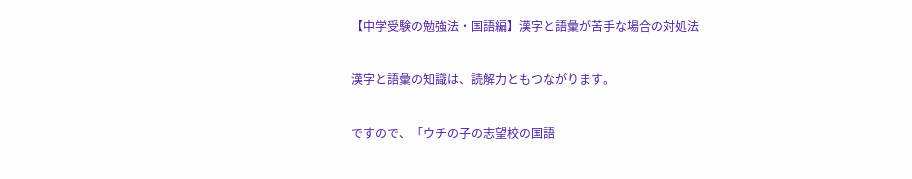【中学受験の勉強法・国語編】漢字と語彙が苦手な場合の対処法

漢字と語彙の知識は、読解力ともつながります。

ですので、「ウチの子の志望校の国語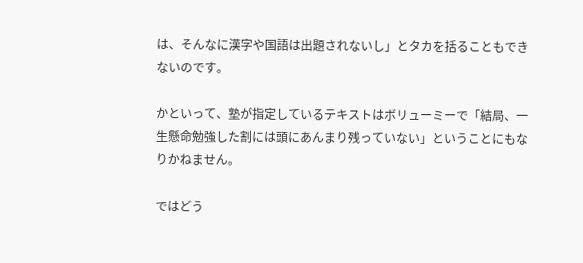は、そんなに漢字や国語は出題されないし」とタカを括ることもできないのです。

かといって、塾が指定しているテキストはボリューミーで「結局、一生懸命勉強した割には頭にあんまり残っていない」ということにもなりかねません。

ではどう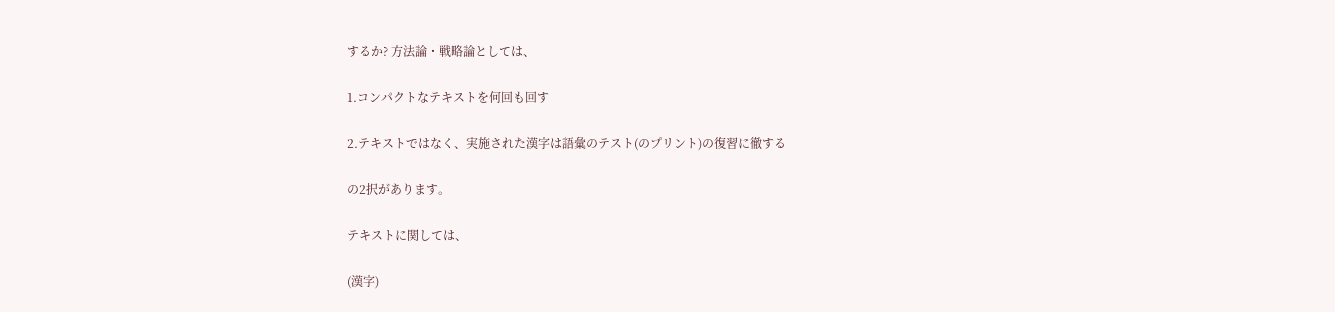するか? 方法論・戦略論としては、

1.コンパクトなテキストを何回も回す

2.テキストではなく、実施された漢字は語彙のテスト(のプリント)の復習に徹する

の2択があります。

テキストに関しては、

(漢字)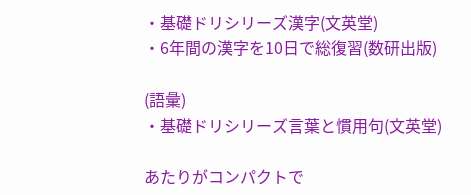・基礎ドリシリーズ漢字(文英堂)
・6年間の漢字を10日で総復習(数研出版)

(語彙)
・基礎ドリシリーズ言葉と慣用句(文英堂)

あたりがコンパクトで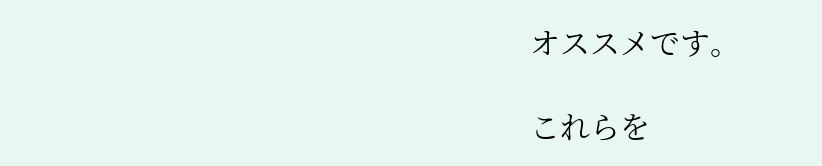オススメです。

これらを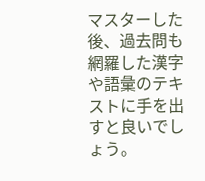マスターした後、過去問も網羅した漢字や語彙のテキストに手を出すと良いでしょう。